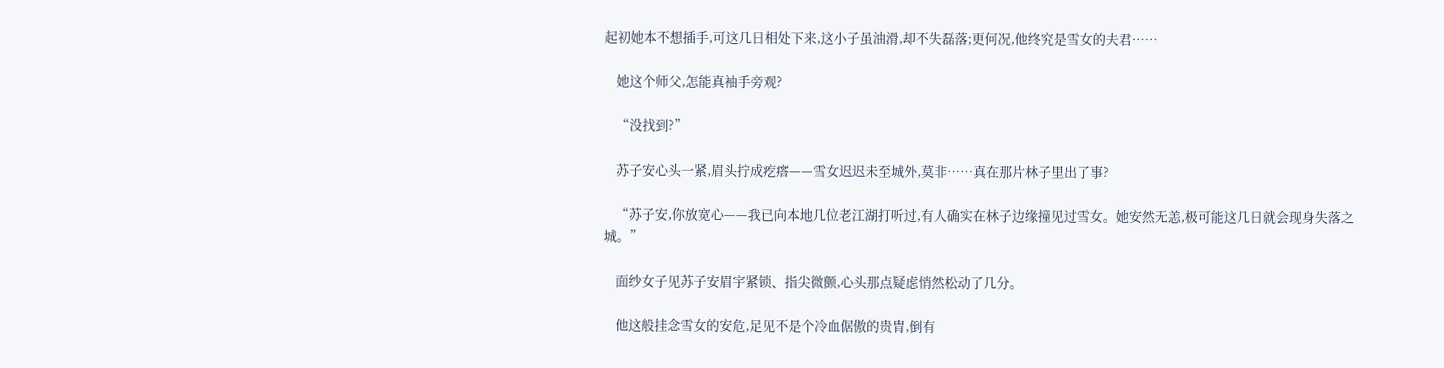起初她本不想插手,可这几日相处下来,这小子虽油滑,却不失磊落;更何况,他终究是雪女的夫君……

    她这个师父,怎能真袖手旁观?

    “没找到?”

    苏子安心头一紧,眉头拧成疙瘩——雪女迟迟未至城外,莫非……真在那片林子里出了事?

    “苏子安,你放宽心——我已向本地几位老江湖打听过,有人确实在林子边缘撞见过雪女。她安然无恙,极可能这几日就会现身失落之城。”

    面纱女子见苏子安眉宇紧锁、指尖微颤,心头那点疑虑悄然松动了几分。

    他这般挂念雪女的安危,足见不是个冷血倨傲的贵胄,倒有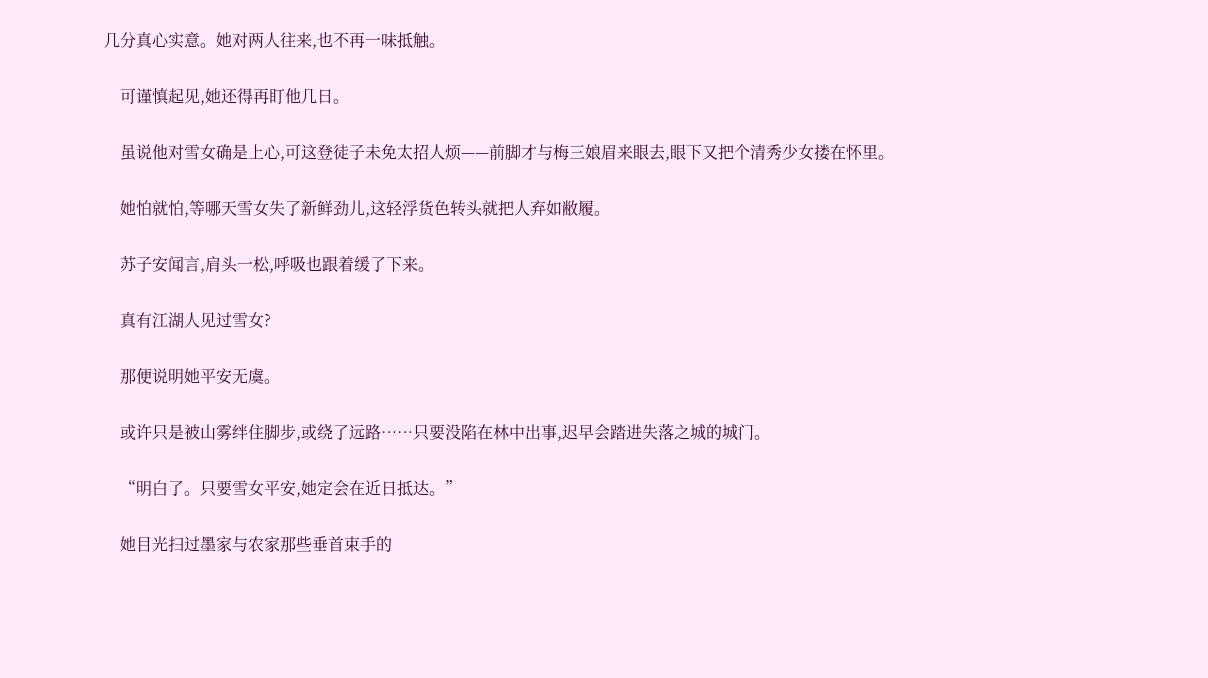几分真心实意。她对两人往来,也不再一味抵触。

    可谨慎起见,她还得再盯他几日。

    虽说他对雪女确是上心,可这登徒子未免太招人烦——前脚才与梅三娘眉来眼去,眼下又把个清秀少女搂在怀里。

    她怕就怕,等哪天雪女失了新鲜劲儿,这轻浮货色转头就把人弃如敝履。

    苏子安闻言,肩头一松,呼吸也跟着缓了下来。

    真有江湖人见过雪女?

    那便说明她平安无虞。

    或许只是被山雾绊住脚步,或绕了远路……只要没陷在林中出事,迟早会踏进失落之城的城门。

    “明白了。只要雪女平安,她定会在近日抵达。”

    她目光扫过墨家与农家那些垂首束手的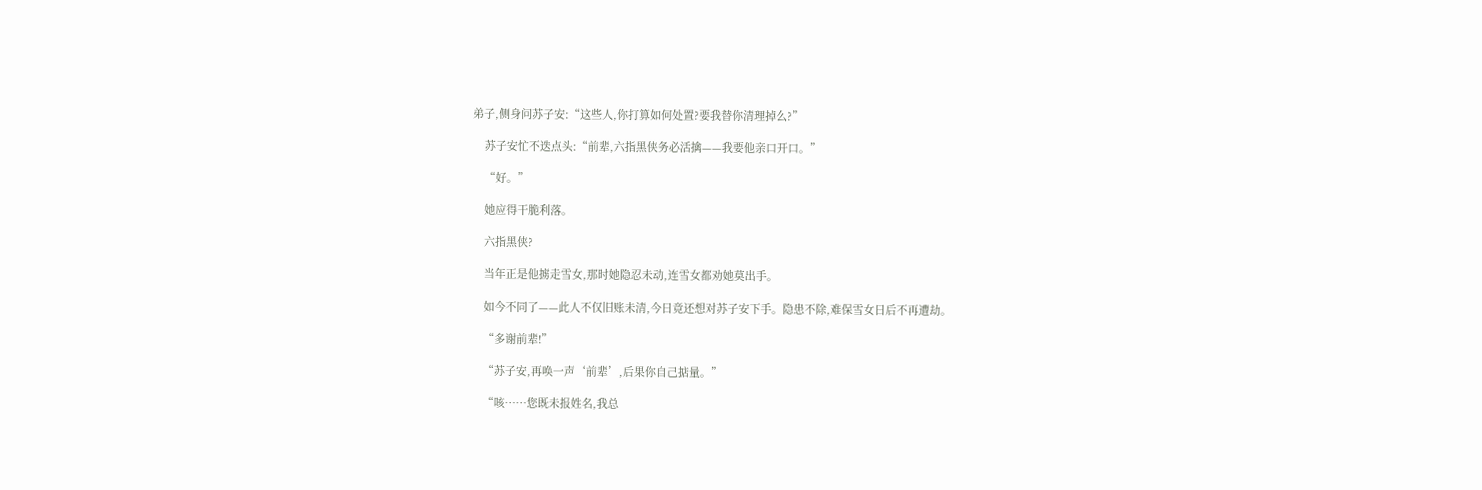弟子,侧身问苏子安:“这些人,你打算如何处置?要我替你清理掉么?”

    苏子安忙不迭点头:“前辈,六指黑侠务必活擒——我要他亲口开口。”

    “好。”

    她应得干脆利落。

    六指黑侠?

    当年正是他掳走雪女,那时她隐忍未动,连雪女都劝她莫出手。

    如今不同了——此人不仅旧账未清,今日竟还想对苏子安下手。隐患不除,难保雪女日后不再遭劫。

    “多谢前辈!”

    “苏子安,再唤一声‘前辈’,后果你自己掂量。”

    “咳……您既未报姓名,我总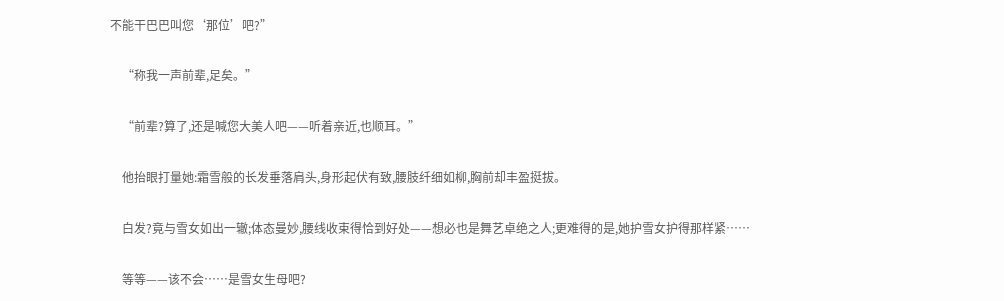不能干巴巴叫您‘那位’吧?”

    “称我一声前辈,足矣。”

    “前辈?算了,还是喊您大美人吧——听着亲近,也顺耳。”

    他抬眼打量她:霜雪般的长发垂落肩头,身形起伏有致,腰肢纤细如柳,胸前却丰盈挺拔。

    白发?竟与雪女如出一辙;体态曼妙,腰线收束得恰到好处——想必也是舞艺卓绝之人;更难得的是,她护雪女护得那样紧……

    等等——该不会……是雪女生母吧?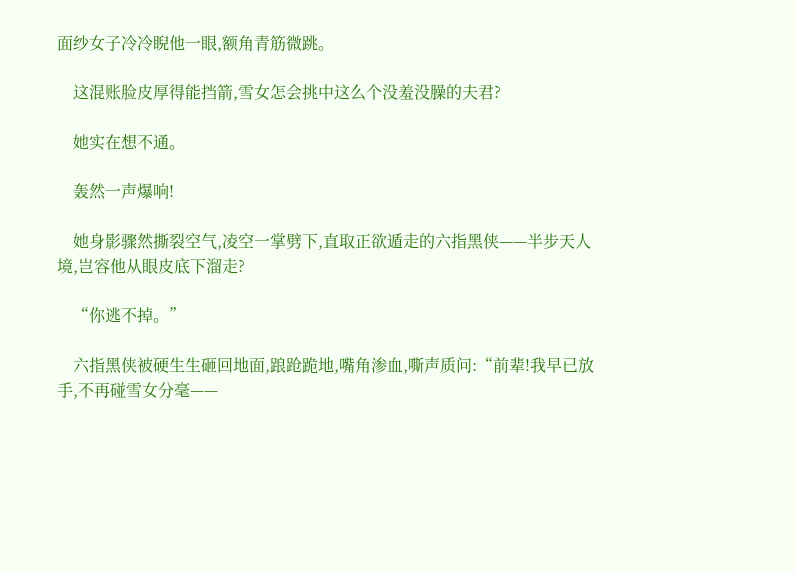面纱女子冷冷睨他一眼,额角青筋微跳。

    这混账脸皮厚得能挡箭,雪女怎会挑中这么个没羞没臊的夫君?

    她实在想不通。

    轰然一声爆响!

    她身影骤然撕裂空气,凌空一掌劈下,直取正欲遁走的六指黑侠——半步天人境,岂容他从眼皮底下溜走?

    “你逃不掉。”

    六指黑侠被硬生生砸回地面,踉跄跪地,嘴角渗血,嘶声质问:“前辈!我早已放手,不再碰雪女分毫——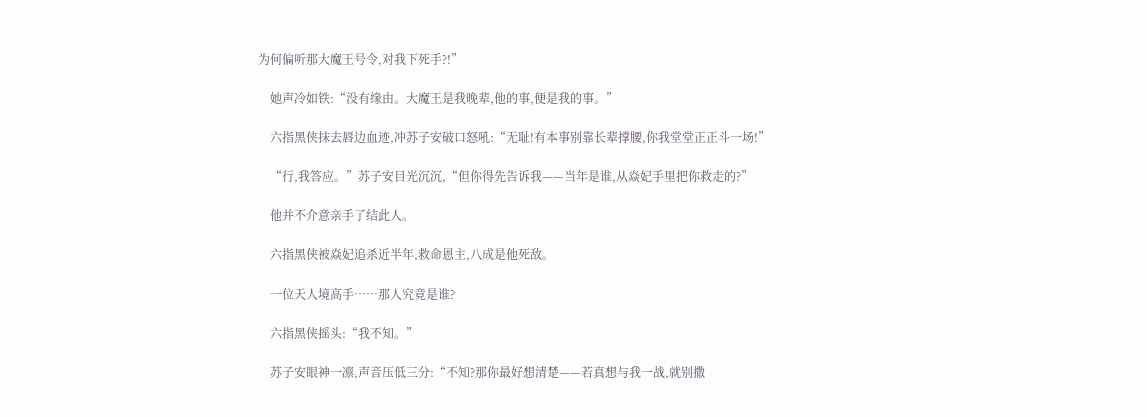为何偏听那大魔王号令,对我下死手?!”

    她声冷如铁:“没有缘由。大魔王是我晚辈,他的事,便是我的事。”

    六指黑侠抹去唇边血迹,冲苏子安破口怒吼:“无耻!有本事别靠长辈撑腰,你我堂堂正正斗一场!”

    “行,我答应。”苏子安目光沉沉,“但你得先告诉我——当年是谁,从焱妃手里把你救走的?”

    他并不介意亲手了结此人。

    六指黑侠被焱妃追杀近半年,救命恩主,八成是他死敌。

    一位天人境高手……那人究竟是谁?

    六指黑侠摇头:“我不知。”

    苏子安眼神一凛,声音压低三分:“不知?那你最好想清楚——若真想与我一战,就别撒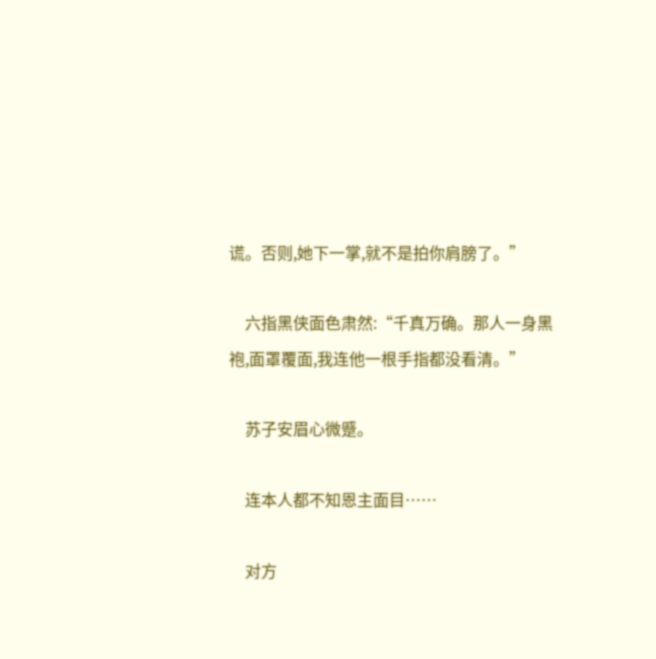谎。否则,她下一掌,就不是拍你肩膀了。”

    六指黑侠面色肃然:“千真万确。那人一身黑袍,面罩覆面,我连他一根手指都没看清。”

    苏子安眉心微蹙。

    连本人都不知恩主面目……

    对方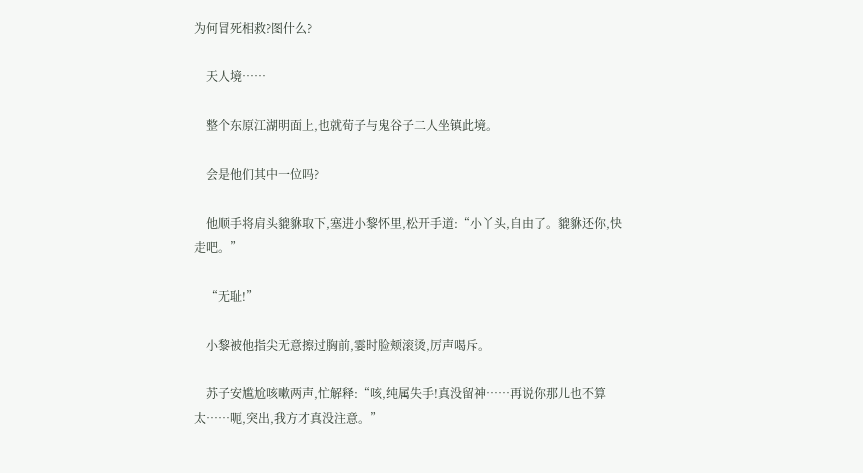为何冒死相救?图什么?

    天人境……

    整个东原江湖明面上,也就荀子与鬼谷子二人坐镇此境。

    会是他们其中一位吗?

    他顺手将肩头貔貅取下,塞进小黎怀里,松开手道:“小丫头,自由了。貔貅还你,快走吧。”

    “无耻!”

    小黎被他指尖无意擦过胸前,霎时脸颊滚烫,厉声喝斥。

    苏子安尴尬咳嗽两声,忙解释:“咳,纯属失手!真没留神……再说你那儿也不算太……呃,突出,我方才真没注意。”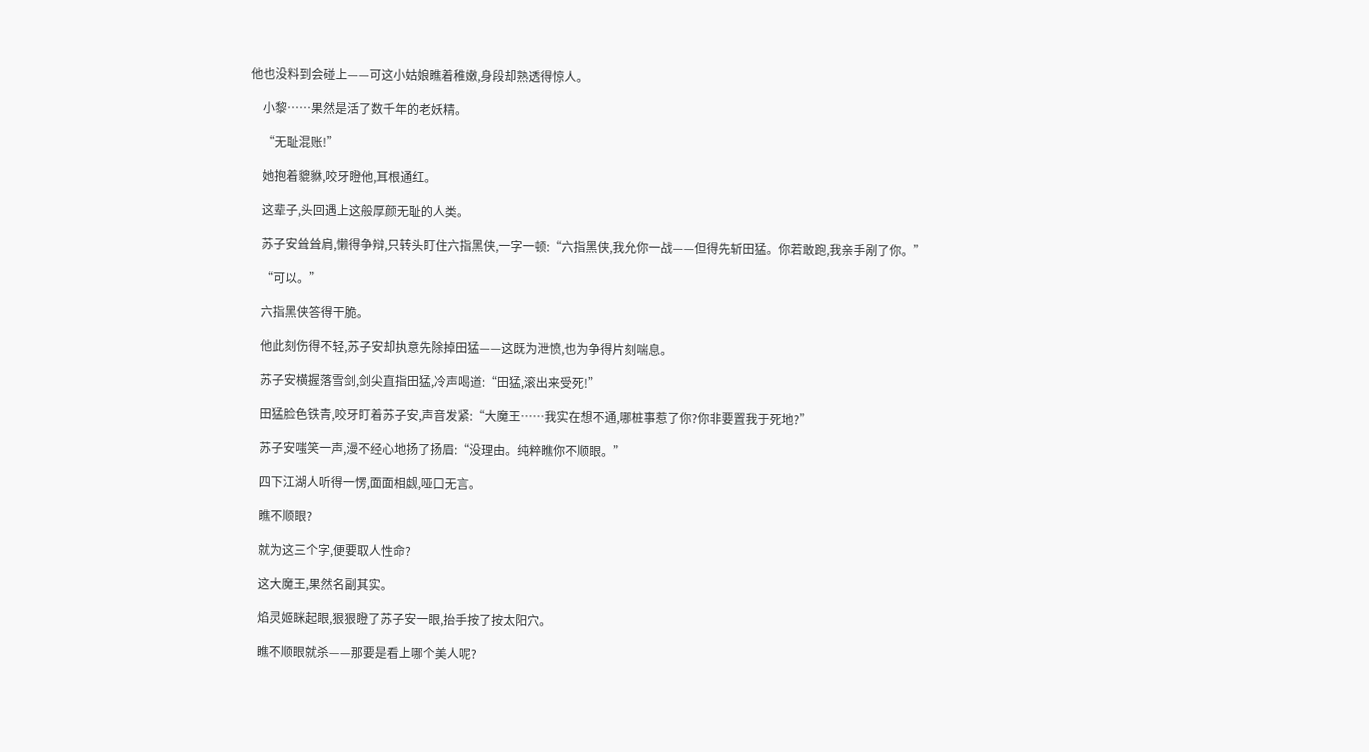他也没料到会碰上——可这小姑娘瞧着稚嫩,身段却熟透得惊人。

    小黎……果然是活了数千年的老妖精。

    “无耻混账!”

    她抱着貔貅,咬牙瞪他,耳根通红。

    这辈子,头回遇上这般厚颜无耻的人类。

    苏子安耸耸肩,懒得争辩,只转头盯住六指黑侠,一字一顿:“六指黑侠,我允你一战——但得先斩田猛。你若敢跑,我亲手剐了你。”

    “可以。”

    六指黑侠答得干脆。

    他此刻伤得不轻,苏子安却执意先除掉田猛——这既为泄愤,也为争得片刻喘息。

    苏子安横握落雪剑,剑尖直指田猛,冷声喝道:“田猛,滚出来受死!”

    田猛脸色铁青,咬牙盯着苏子安,声音发紧:“大魔王……我实在想不通,哪桩事惹了你?你非要置我于死地?”

    苏子安嗤笑一声,漫不经心地扬了扬眉:“没理由。纯粹瞧你不顺眼。”

    四下江湖人听得一愣,面面相觑,哑口无言。

    瞧不顺眼?

    就为这三个字,便要取人性命?

    这大魔王,果然名副其实。

    焰灵姬眯起眼,狠狠瞪了苏子安一眼,抬手按了按太阳穴。

    瞧不顺眼就杀——那要是看上哪个美人呢?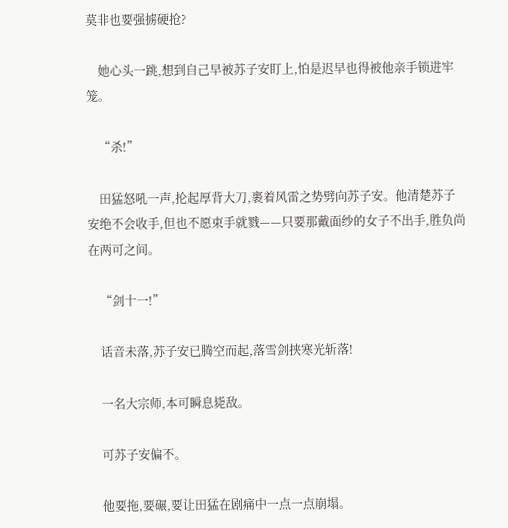莫非也要强掳硬抢?

    她心头一跳,想到自己早被苏子安盯上,怕是迟早也得被他亲手锁进牢笼。

    “杀!”

    田猛怒吼一声,抡起厚背大刀,裹着风雷之势劈向苏子安。他清楚苏子安绝不会收手,但也不愿束手就戮——只要那戴面纱的女子不出手,胜负尚在两可之间。

    “剑十一!”

    话音未落,苏子安已腾空而起,落雪剑挟寒光斩落!

    一名大宗师,本可瞬息毙敌。

    可苏子安偏不。

    他要拖,要碾,要让田猛在剧痛中一点一点崩塌。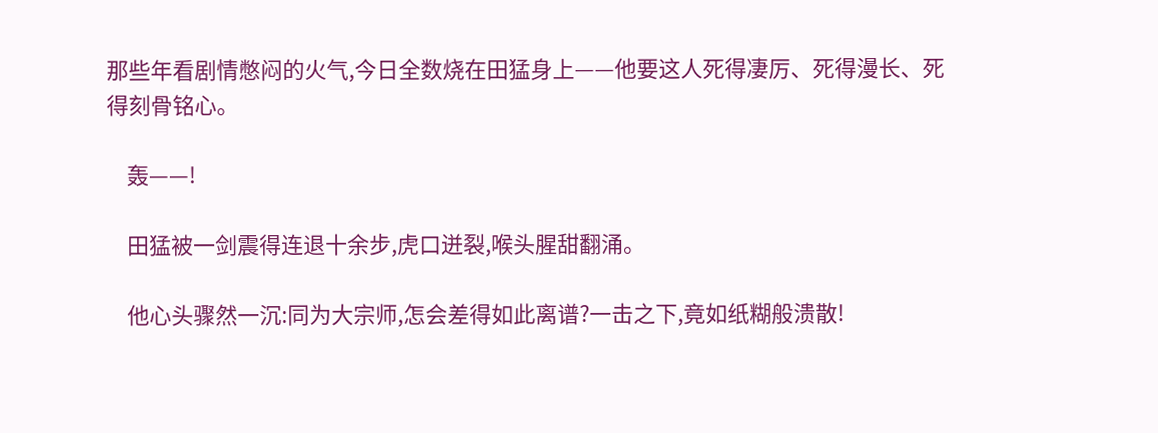那些年看剧情憋闷的火气,今日全数烧在田猛身上——他要这人死得凄厉、死得漫长、死得刻骨铭心。

    轰——!

    田猛被一剑震得连退十余步,虎口迸裂,喉头腥甜翻涌。

    他心头骤然一沉:同为大宗师,怎会差得如此离谱?一击之下,竟如纸糊般溃散!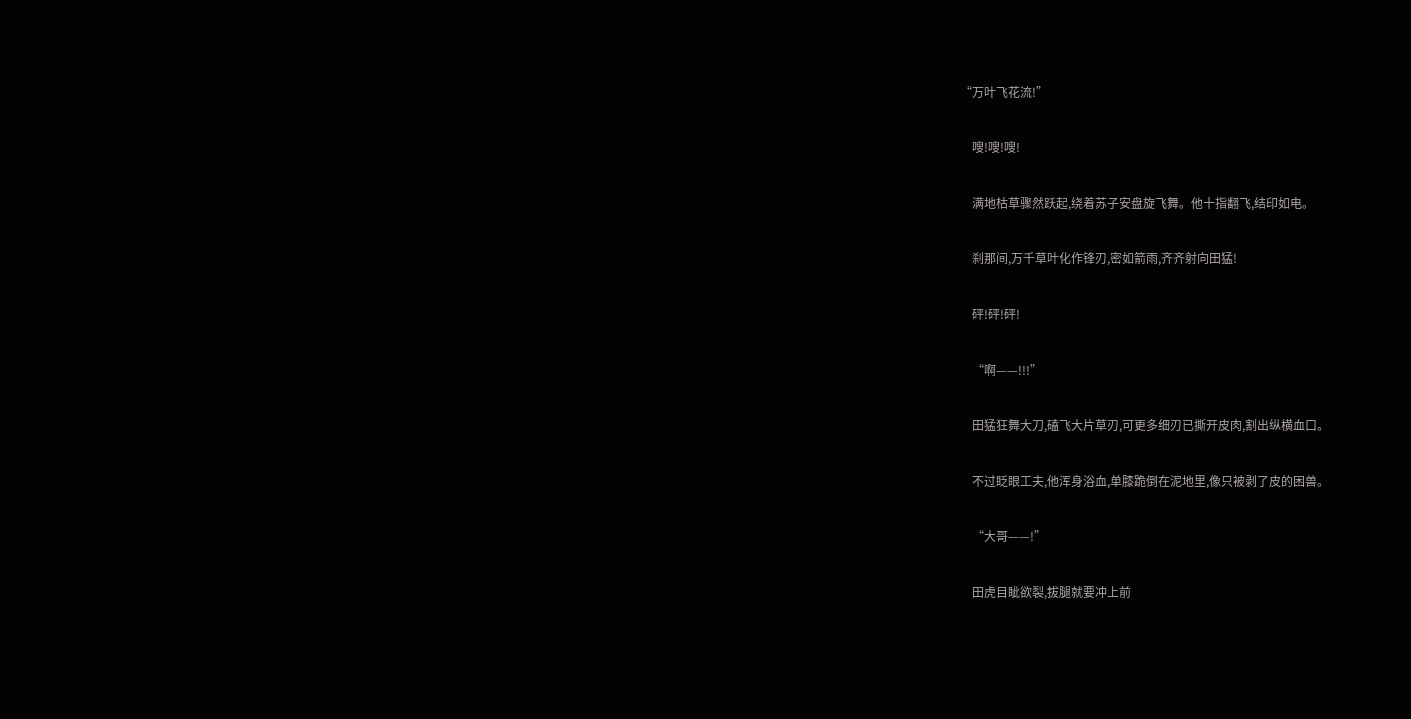“万叶飞花流!”

    嗖!嗖!嗖!

    满地枯草骤然跃起,绕着苏子安盘旋飞舞。他十指翻飞,结印如电。

    刹那间,万千草叶化作锋刃,密如箭雨,齐齐射向田猛!

    砰!砰!砰!

    “啊——!!!”

    田猛狂舞大刀,磕飞大片草刃,可更多细刃已撕开皮肉,割出纵横血口。

    不过眨眼工夫,他浑身浴血,单膝跪倒在泥地里,像只被剥了皮的困兽。

    “大哥——!”

    田虎目眦欲裂,拔腿就要冲上前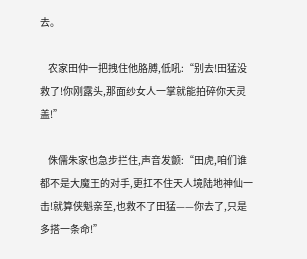去。

    农家田仲一把拽住他胳膊,低吼:“别去!田猛没救了!你刚露头,那面纱女人一掌就能拍碎你天灵盖!”

    侏儒朱家也急步拦住,声音发颤:“田虎,咱们谁都不是大魔王的对手,更扛不住天人境陆地神仙一击!就算侠魁亲至,也救不了田猛——你去了,只是多搭一条命!”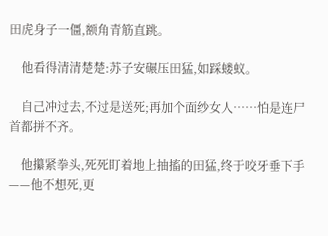田虎身子一僵,额角青筋直跳。

    他看得清清楚楚:苏子安碾压田猛,如踩蝼蚁。

    自己冲过去,不过是送死;再加个面纱女人……怕是连尸首都拼不齐。

    他攥紧拳头,死死盯着地上抽搐的田猛,终于咬牙垂下手——他不想死,更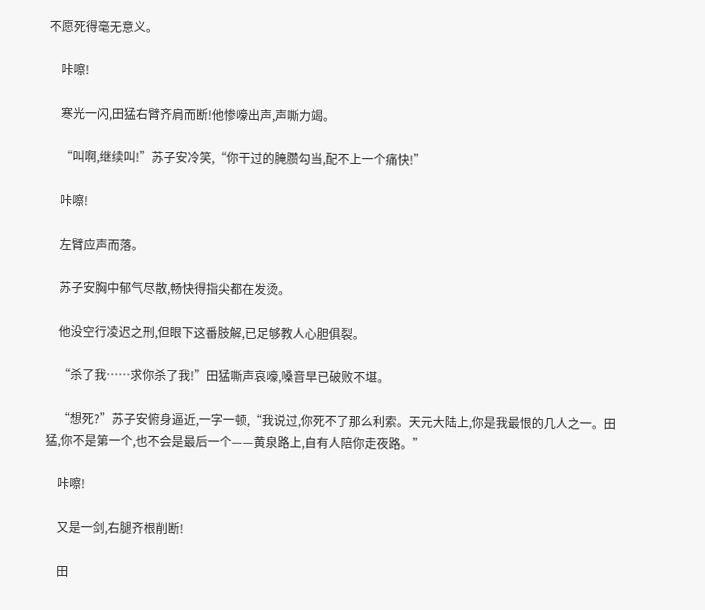不愿死得毫无意义。

    咔嚓!

    寒光一闪,田猛右臂齐肩而断!他惨嚎出声,声嘶力竭。

    “叫啊,继续叫!”苏子安冷笑,“你干过的腌臜勾当,配不上一个痛快!”

    咔嚓!

    左臂应声而落。

    苏子安胸中郁气尽散,畅快得指尖都在发烫。

    他没空行凌迟之刑,但眼下这番肢解,已足够教人心胆俱裂。

    “杀了我……求你杀了我!”田猛嘶声哀嚎,嗓音早已破败不堪。

    “想死?”苏子安俯身逼近,一字一顿,“我说过,你死不了那么利索。天元大陆上,你是我最恨的几人之一。田猛,你不是第一个,也不会是最后一个——黄泉路上,自有人陪你走夜路。”

    咔嚓!

    又是一剑,右腿齐根削断!

    田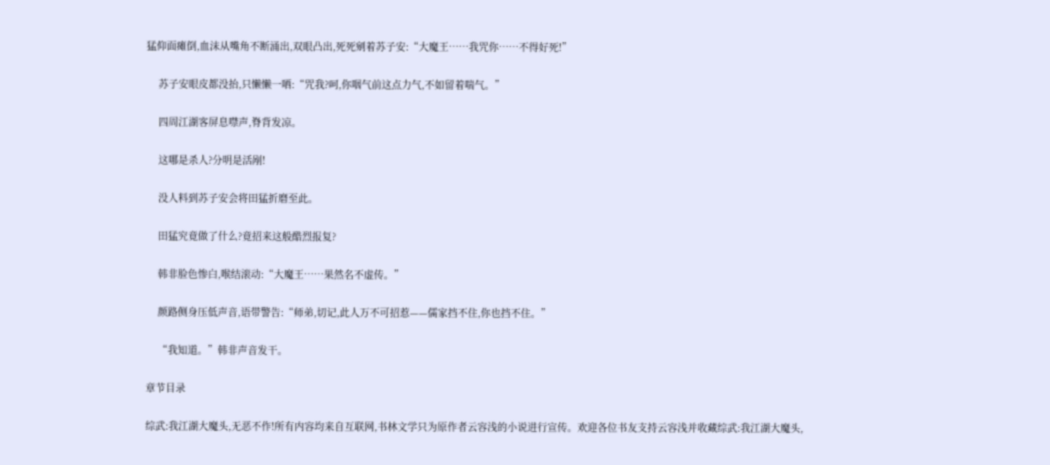猛仰面瘫倒,血沫从嘴角不断涌出,双眼凸出,死死剜着苏子安:“大魔王……我咒你……不得好死!”

    苏子安眼皮都没抬,只懒懒一哂:“咒我?呵,你咽气前这点力气,不如留着喘气。”

    四周江湖客屏息噤声,脊背发凉。

    这哪是杀人?分明是活剐!

    没人料到苏子安会将田猛折磨至此。

    田猛究竟做了什么?竟招来这般酷烈报复?

    韩非脸色惨白,喉结滚动:“大魔王……果然名不虚传。”

    颜路侧身压低声音,语带警告:“师弟,切记,此人万不可招惹——儒家挡不住,你也挡不住。”

    “我知道。”韩非声音发干。

章节目录

综武:我江湖大魔头,无恶不作!所有内容均来自互联网,书林文学只为原作者云容浅的小说进行宣传。欢迎各位书友支持云容浅并收藏综武:我江湖大魔头,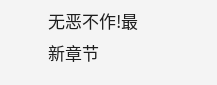无恶不作!最新章节